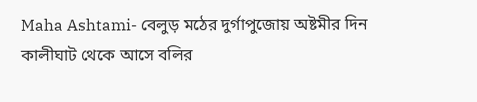Maha Ashtami- বেলুড় মঠের দুর্গাপুজোয় অষ্টমীর দিন কালীঘাট থেকে আসে বলির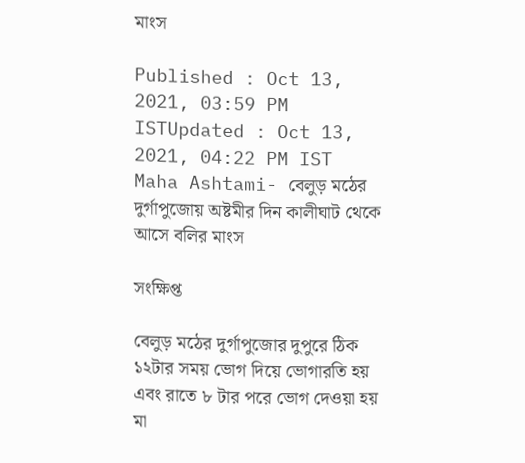মাংস

Published : Oct 13, 2021, 03:59 PM ISTUpdated : Oct 13, 2021, 04:22 PM IST
Maha Ashtami- বেলুড় মঠের দুর্গাপুজোয় অষ্টমীর দিন কালীঘাট থেকে আসে বলির মাংস

সংক্ষিপ্ত

বেলুড় মঠের দুর্গাপুজোর দুপুরে ঠিক ১২টার সময় ভোগ দিয়ে ভোগারতি হয় এবং রাতে ৮ টার পরে ভোগ দেওয়া হয় মা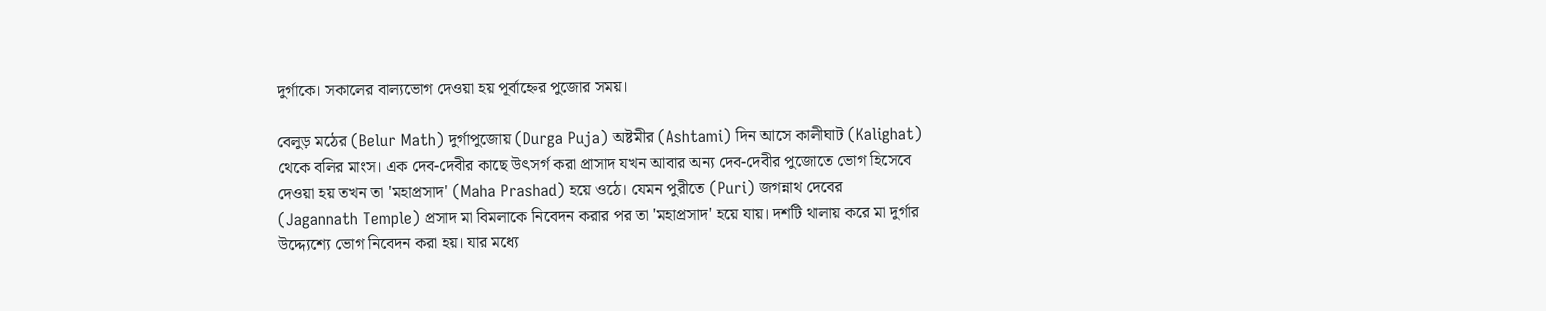দুর্গাকে। সকালের বাল্যভোগ দেওয়া হয় পূর্বাহ্নের পুজোর সময়।

বেলুড় মঠের (Belur Math) দুর্গাপুজোয় (Durga Puja) অষ্টমীর (Ashtami) দিন আসে কালীঘাট (Kalighat) থেকে বলির মাংস। এক দেব-দেবীর কাছে উৎসর্গ করা প্রাসাদ যখন আবার অন্য দেব-দেবীর পুজোতে ভোগ হিসেবে দেওয়া হয় তখন তা 'মহাপ্রসাদ' (Maha Prashad) হয়ে ওঠে। যেমন পুরীতে (Puri) জগন্নাথ দেবের (Jagannath Temple) প্রসাদ মা বিমলাকে নিবেদন করার পর তা 'মহাপ্রসাদ' হয়ে যায়। দশটি থালায় করে মা দুর্গার উদ্দ্যেশ্যে ভোগ নিবেদন করা হয়। যার মধ্যে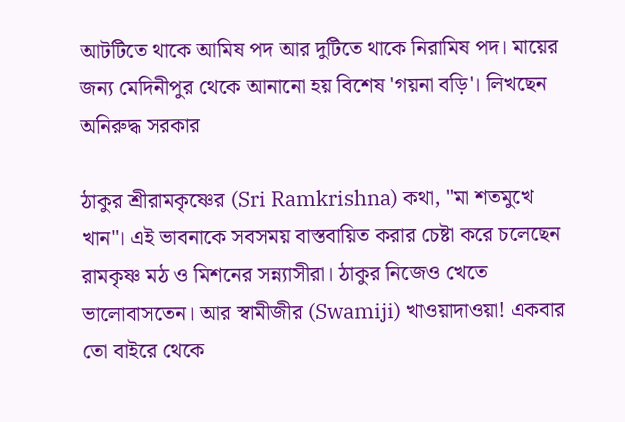আটটিতে থাকে আমিষ পদ আর দুটিতে থাকে নিরামিষ পদ। মায়ের জন্য মেদিনীপুর থেকে আনানো হয় বিশেষ 'গয়না বড়ি'। লিখছেন অনিরুদ্ধ সরকার

ঠাকুর শ্রীরামকৃষ্ণের (Sri Ramkrishna) কথা, "মা শতমুখে খান"। এই ভাবনাকে সবসময় বাস্তবায়িত করার চেষ্টা করে চলেছেন রামকৃষ্ণ মঠ ও মিশনের সন্ন্যাসীরা। ঠাকুর নিজেও খেতে ভালোবাসতেন। আর স্বামীজীর (Swamiji) খাওয়াদাওয়া! একবার তো বাইরে থেকে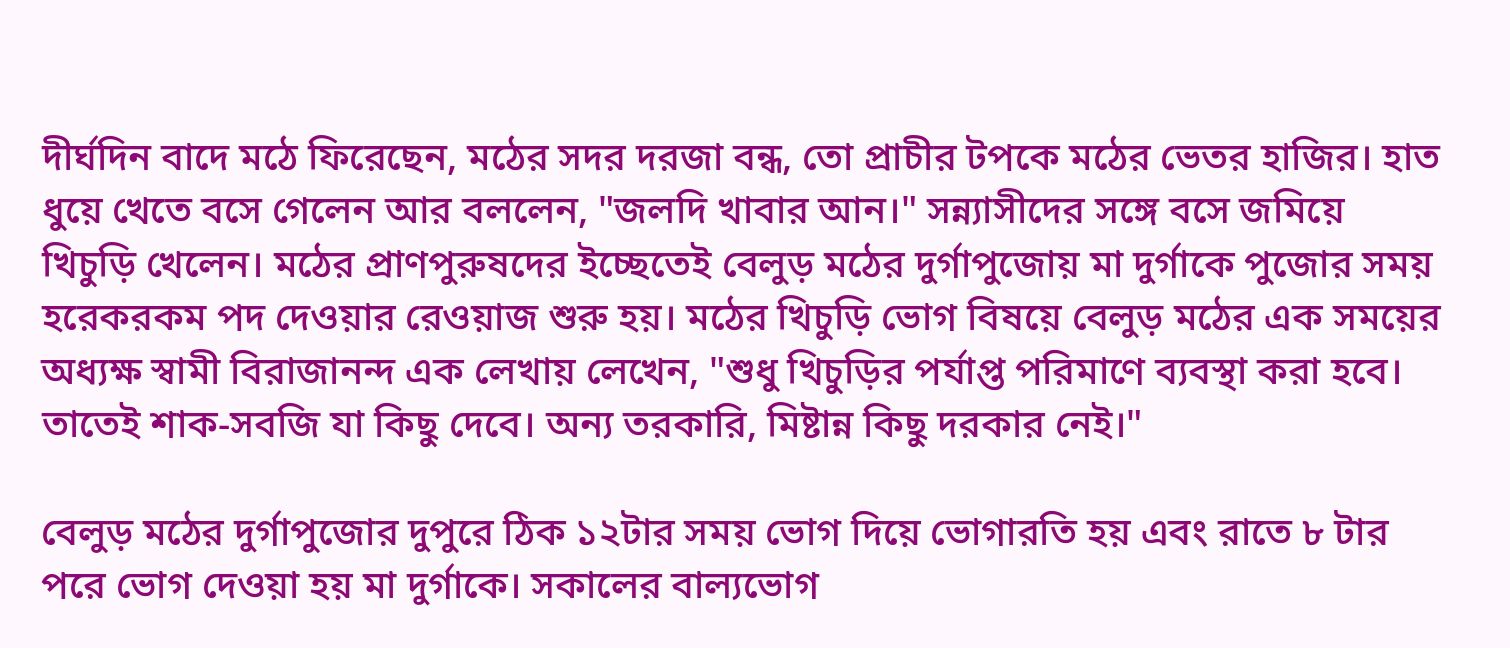দীর্ঘদিন বাদে মঠে ফিরেছেন, মঠের সদর দরজা বন্ধ, তো প্রাচীর টপকে মঠের ভেতর হাজির। হাত ধুয়ে খেতে বসে গেলেন আর বললেন, "জলদি খাবার আন।" সন্ন্যাসীদের সঙ্গে বসে জমিয়ে খিচুড়ি খেলেন। মঠের প্রাণপুরুষদের ইচ্ছেতেই বেলুড় মঠের দুর্গাপুজোয় মা দুর্গাকে পুজোর সময় হরেকরকম পদ দেওয়ার রেওয়াজ শুরু হয়। মঠের খিচুড়ি ভোগ বিষয়ে বেলুড় মঠের এক সময়ের অধ্যক্ষ স্বামী বিরাজানন্দ এক লেখায় লেখেন, "শুধু খিচুড়ির পর্যাপ্ত পরিমাণে ব্যবস্থা করা হবে। তাতেই শাক-সবজি যা কিছু দেবে। অন্য তরকারি, মিষ্টান্ন কিছু দরকার নেই।"

বেলুড় মঠের দুর্গাপুজোর দুপুরে ঠিক ১২টার সময় ভোগ দিয়ে ভোগারতি হয় এবং রাতে ৮ টার পরে ভোগ দেওয়া হয় মা দুর্গাকে। সকালের বাল্যভোগ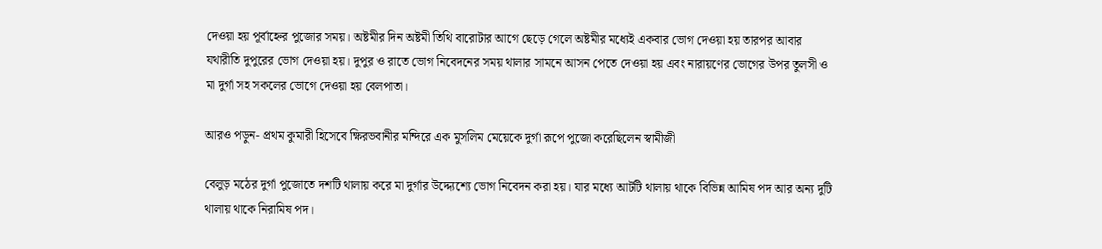দেওয়া হয় পূর্বাহ্নের পুজোর সময়। অষ্টমীর দিন অষ্টমী তিথি বারোটার আগে ছেড়ে গেলে অষ্টমীর মধ্যেই একবার ভোগ দেওয়া হয় তারপর আবার যথারীতি দুপুরের ভোগ দেওয়া হয়। দুপুর ও রাতে ভোগ নিবেদনের সময় থালার সামনে আসন পেতে দেওয়া হয় এবং নারায়ণের ভোগের উপর তুলসী ও মা দুৰ্গা সহ সকলের ভোগে দেওয়া হয় বেলপাতা।

আরও পড়ুন- প্রথম কুমারী হিসেবে ক্ষিরভবানীর মন্দিরে এক মুসলিম মেয়েকে দুর্গা রূপে পুজো করেছিলেন স্বামীজী

বেলুড় মঠের দুৰ্গা পুজোতে দশটি থালায় করে মা দুর্গার উদ্দ্যেশ্যে ভোগ নিবেদন করা হয়। যার মধ্যে আটটি থালায় থাকে বিভিন্ন আমিষ পদ আর অন্য দুটি থালায় থাকে নিরামিষ পদ।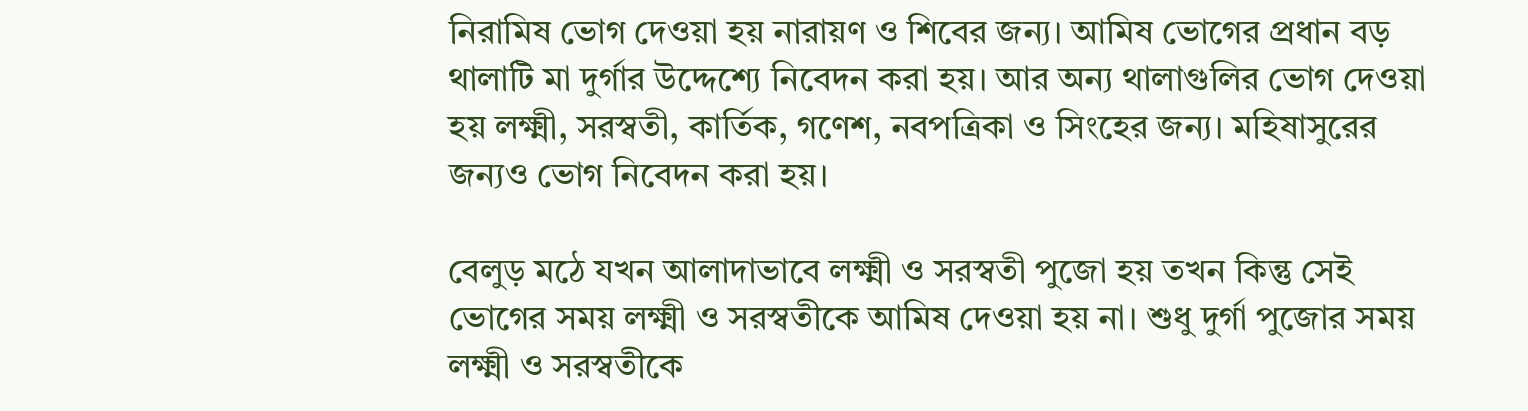নিরামিষ ভোগ দেওয়া হয় নারায়ণ ও শিবের জন্য। আমিষ ভোগের প্রধান বড় থালাটি মা দুর্গার উদ্দেশ্যে নিবেদন করা হয়। আর অন্য থালাগুলির ভোগ দেওয়া হয় লক্ষ্মী, সরস্বতী, কার্তিক, গণেশ, নবপত্রিকা ও সিংহের জন্য। মহিষাসুরের জন্যও ভোগ নিবেদন করা হয়।

বেলুড় মঠে যখন আলাদাভাবে লক্ষ্মী ও সরস্বতী পুজো হয় তখন কিন্তু সেই ভোগের সময় লক্ষ্মী ও সরস্বতীকে আমিষ দেওয়া হয় না। শুধু দুর্গা পুজোর সময় লক্ষ্মী ও সরস্বতীকে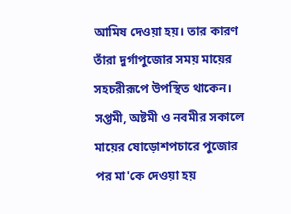আমিষ দেওয়া হয়। তার কারণ তাঁরা দুর্গাপুজোর সময় মায়ের সহচরীরূপে উপস্থিত থাকেন। সপ্তমী, অষ্টমী ও নবমীর সকালে মায়ের ষোড়োশপচারে পুজোর পর মা'কে দেওয়া হয়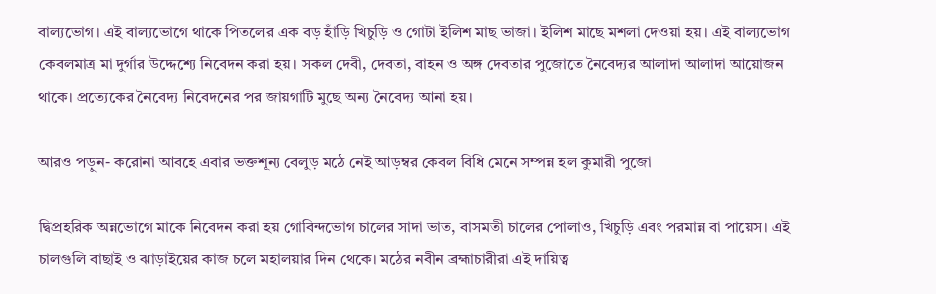বাল্যভোগ। এই বাল্যভোগে থাকে পিতলের এক বড় হাঁড়ি খিচুড়ি ও গোটা ইলিশ মাছ ভাজা। ইলিশ মাছে মশলা দেওয়া হয়। এই বাল্যভোগ কেবলমাত্র মা দুর্গার উদ্দেশ্যে নিবেদন করা হয়। সকল দেবী, দেবতা, বাহন ও অঙ্গ দেবতার পুজোতে নৈবেদ্যর আলাদা আলাদা আয়োজন থাকে। প্রত্যেকের নৈবেদ্য নিবেদনের পর জায়গাটি মুছে অন্য নৈবেদ্য আনা হয়।

আরও পড়ুন- করোনা আবহে এবার ভক্তশূন্য বেলুড় মঠে নেই আড়ম্বর কেবল বিধি মেনে সম্পন্ন হল কুমারী পুজো

দ্বিপ্রহরিক অন্নভোগে মাকে নিবেদন করা হয় গোবিন্দভোগ চালের সাদা ভাত, বাসমতী চালের পোলাও, খিচুড়ি এবং পরমান্ন বা পায়েস। এই চালগুলি বাছাই ও ঝাড়াইয়ের কাজ চলে মহালয়ার দিন থেকে। মঠের নবীন ব্রহ্মাচারীরা এই দায়িত্ব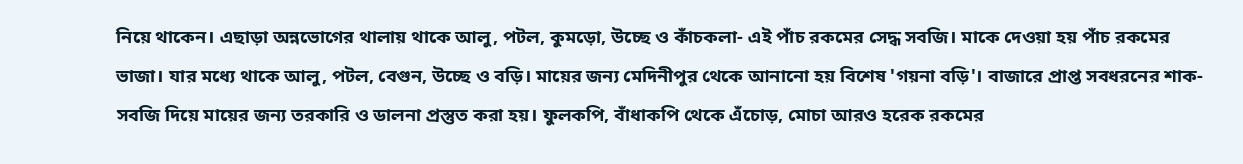নিয়ে থাকেন। এছাড়া অন্নভোগের থালায় থাকে আলু, পটল, কুমড়ো, উচ্ছে ও কাঁচকলা- এই পাঁচ রকমের সেদ্ধ সবজি। মাকে দেওয়া হয় পাঁচ রকমের ভাজা। যার মধ্যে থাকে আলু, পটল, বেগুন, উচ্ছে ও বড়ি। মায়ের জন্য মেদিনীপুর থেকে আনানো হয় বিশেষ 'গয়না বড়ি'। বাজারে প্রাপ্ত সবধরনের শাক-সবজি দিয়ে মায়ের জন্য তরকারি ও ডালনা প্রস্তুত করা হয়। ফুলকপি, বাঁধাকপি থেকে এঁচোড়, মোচা আরও হরেক রকমের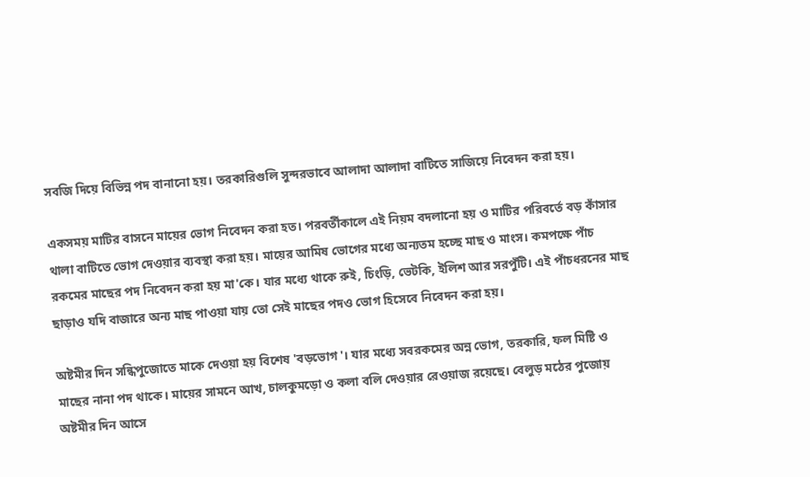সবজি দিয়ে বিভিন্ন পদ বানানো হয়। তরকারিগুলি সুন্দরভাবে আলাদা আলাদা বাটিতে সাজিয়ে নিবেদন করা হয়।

একসময় মাটির বাসনে মায়ের ভোগ নিবেদন করা হত। পরবর্তীকালে এই নিয়ম বদলানো হয় ও মাটির পরিবর্তে বড় কাঁসার থালা বাটিতে ভোগ দেওয়ার ব্যবস্থা করা হয়। মায়ের আমিষ ভোগের মধ্যে অন্যতম হচ্ছে মাছ ও মাংস। কমপক্ষে পাঁচ রকমের মাছের পদ নিবেদন করা হয় মা'কে। যার মধ্যে থাকে রুই, চিংড়ি, ভেটকি, ইলিশ আর সরপুঁটি। এই পাঁচধরনের মাছ ছাড়াও যদি বাজারে অন্য মাছ পাওয়া যায় তো সেই মাছের পদও ভোগ হিসেবে নিবেদন করা হয়।

অষ্টমীর দিন সন্ধিপুজোতে মাকে দেওয়া হয় বিশেষ 'বড়ভোগ'। যার মধ্যে সবরকমের অন্ন ভোগ, তরকারি, ফল মিষ্টি ও মাছের নানা পদ থাকে। মায়ের সামনে আখ, চালকুমড়ো ও কলা বলি দেওয়ার রেওয়াজ রয়েছে। বেলুড় মঠের পুজোয় অষ্টমীর দিন আসে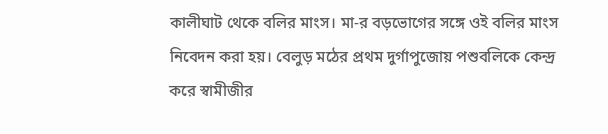কালীঘাট থেকে বলির মাংস। মা-র বড়ভোগের সঙ্গে ওই বলির মাংস নিবেদন করা হয়। বেলুড় মঠের প্রথম দুর্গাপুজোয় পশুবলিকে কেন্দ্র করে স্বামীজীর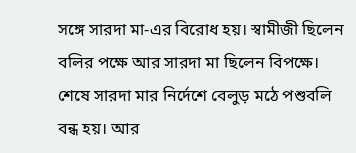সঙ্গে সারদা মা-এর বিরোধ হয়। স্বামীজী ছিলেন বলির পক্ষে আর সারদা মা ছিলেন বিপক্ষে। শেষে সারদা মার নির্দেশে বেলুড় মঠে পশুবলি বন্ধ হয়। আর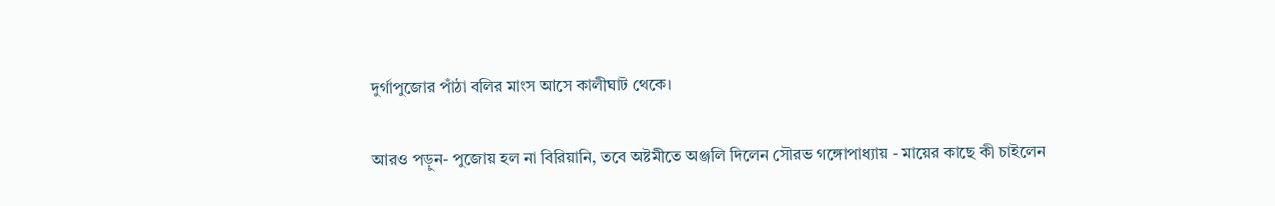দুর্গাপুজোর পাঁঠা বলির মাংস আসে কালীঘাট থেকে।

আরও পড়ুন- পুজোয় হল না বিরিয়ানি, তবে অষ্টমীতে অঞ্জলি দিলেন সৌরভ গঙ্গোপাধ্যায় - মায়ের কাছে কী চাইলেন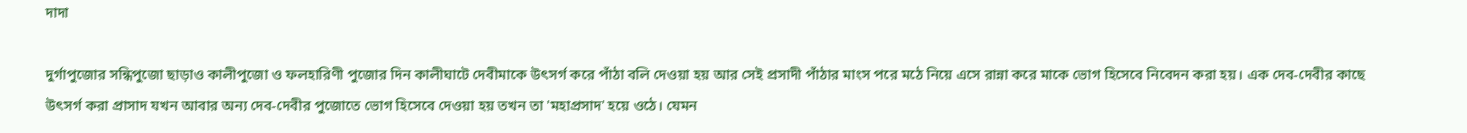দাদা

দুর্গাপুজোর সন্ধিপুজো ছাড়াও কালীপুজো ও ফলহারিণী পুজোর দিন কালীঘাটে দেবীমাকে উৎসর্গ করে পাঁঠা বলি দেওয়া হয় আর সেই প্রসাদী পাঁঠার মাংস পরে মঠে নিয়ে এসে রান্না করে মাকে ভোগ হিসেবে নিবেদন করা হয়। এক দেব-দেবীর কাছে উৎসর্গ করা প্রাসাদ যখন আবার অন্য দেব-দেবীর পুজোতে ভোগ হিসেবে দেওয়া হয় তখন তা 'মহাপ্রসাদ' হয়ে ওঠে। যেমন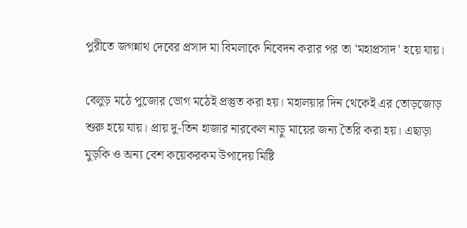পুরীতে জগন্নাথ দেবের প্রসাদ মা বিমলাকে নিবেদন করার পর তা 'মহাপ্রসাদ' হয়ে যায়।

বেলুড় মঠে পুজোর ভোগ মঠেই প্রস্তুত করা হয়। মহালয়ার দিন থেকেই এর তোড়জোড় শুরু হয়ে যায়। প্রায় দু-তিন হাজার নারকেল নাড়ু মায়ের জন্য তৈরি করা হয়। এছাড়া মুড়কি ও অন্য বেশ কয়েকরকম উপাদেয় মিষ্টি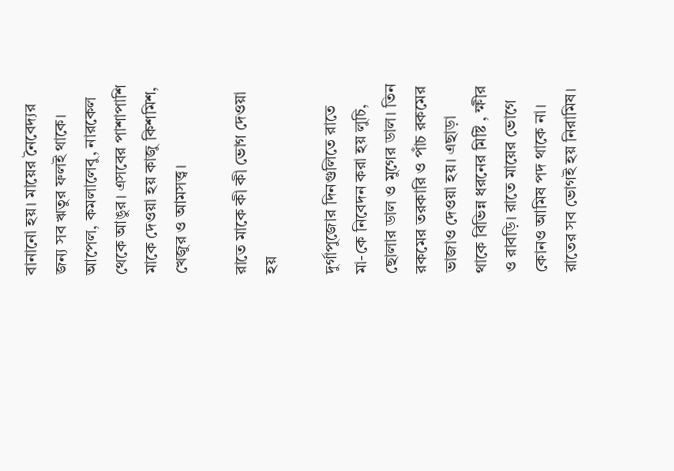বানানো হয়। মায়ের নৈবেদ্যর জন্য সব ঋতুর ফলই থাকে। আপেল, কমলালেবু, নারকেল থেকে আঙুর। এসবের পাশাপাশি মাকে দেওয়া হয় কাজু কিশমিশ, খেজুর ও আমসত্ত্ব।

রাতে মাকে কী কী ভোগ দেওয়া হয়

দুর্গাপুজোর দিনগুলিতে রাতে মা-কে নিবেদন করা হয় লুচি, ছোলার ডাল ও মুগের ডাল। তিন রকমের তরকারি ও পাঁচ রকমের ভাজাও দেওয়া হয়। এছাড়া থাকে বিভিন্ন ধরনের মিষ্টি , ক্ষীর ও রাবড়ি। রাতে মায়ের ভোগে কোনও আমিষ পদ থাকে না। রাতের সব ভোগই হয় নিরামিষ।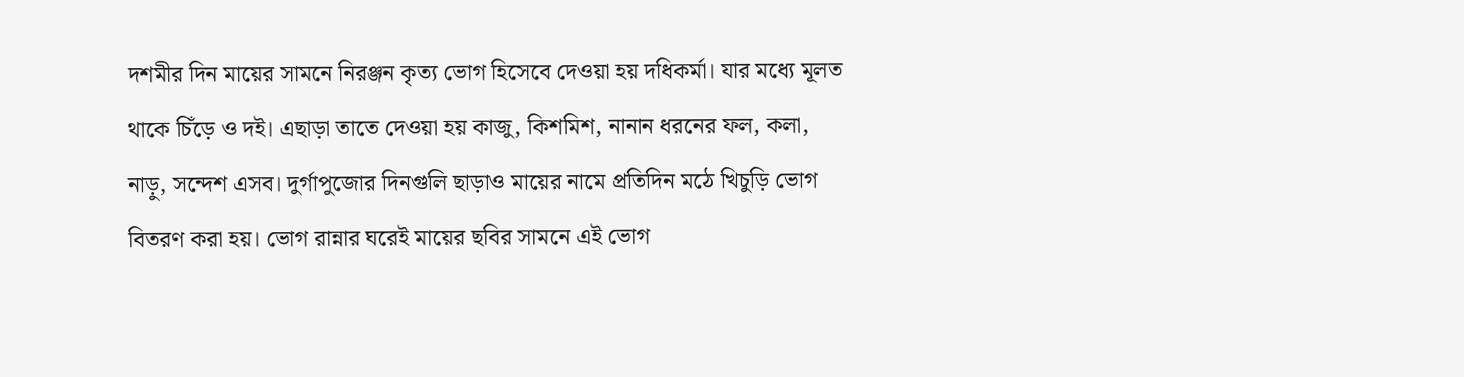দশমীর দিন মায়ের সামনে নিরঞ্জন কৃত্য ভোগ হিসেবে দেওয়া হয় দধিকর্মা। যার মধ্যে মূলত থাকে চিঁড়ে ও দই। এছাড়া তাতে দেওয়া হয় কাজু, কিশমিশ, নানান ধরনের ফল, কলা, নাড়ু, সন্দেশ এসব। দুর্গাপুজোর দিনগুলি ছাড়াও মায়ের নামে প্রতিদিন মঠে খিচুড়ি ভোগ বিতরণ করা হয়। ভোগ রান্নার ঘরেই মায়ের ছবির সামনে এই ভোগ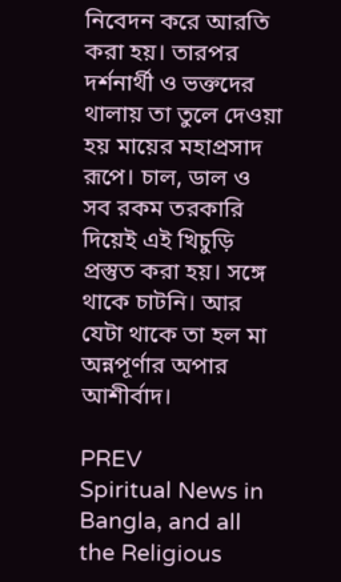নিবেদন করে আরতি করা হয়। তারপর দর্শনার্থী ও ভক্তদের থালায় তা তুলে দেওয়া হয় মায়ের মহাপ্রসাদ রূপে। চাল, ডাল ও সব রকম তরকারি দিয়েই এই খিচুড়ি প্রস্তুত করা হয়। সঙ্গে থাকে চাটনি। আর যেটা থাকে তা হল মা অন্নপূর্ণার অপার আশীর্বাদ।

PREV
Spiritual News in Bangla, and all the Religious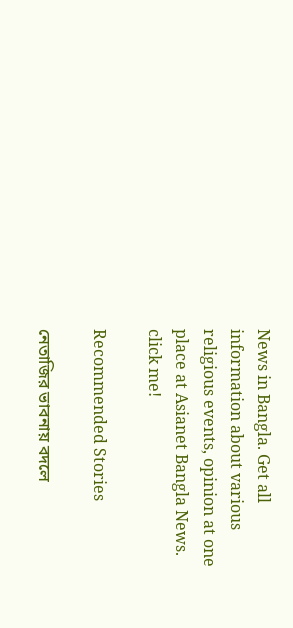News in Bangla. Get all information about various religious events, opinion at one place at Asianet Bangla News.
click me!

Recommended Stories

নেতাজির ভাবনায় বদলে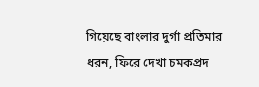গিয়েছে বাংলার দুর্গা প্রতিমার ধরন, ফিরে দেখা চমকপ্রদ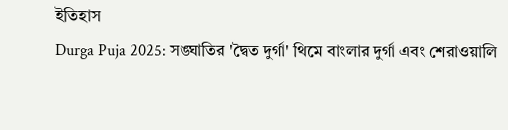ইতিহাস
Durga Puja 2025: সঙ্ঘাতির 'দ্বৈত দুর্গা' থিমে বাংলার দুর্গা এবং শেরাওয়ালি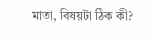মাতা, বিষয়টা ঠিক কী?